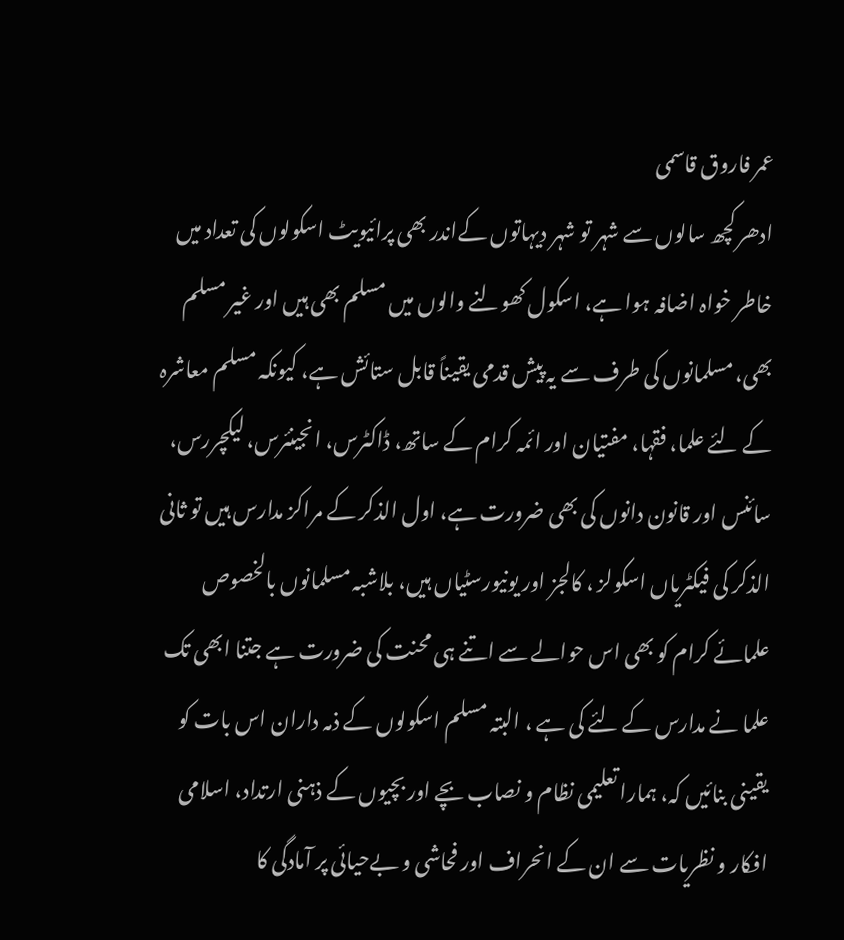عمر فاروق قاسمی
ادھر کچھ سالوں سے شہر تو شہر دیہاتوں کےاندر بھی پرائیویٹ اسکولوں کی تعداد میں خاطر خواہ اضافہ ہوا ہے، اسکول کھولنے والوں میں مسلم بھی ہیں اور غیر مسلم بھی، مسلمانوں کی طرف سے یہ پیش قدمی یقیناً قابل ستائش ہے، کیونکہ مسلم معاشرہ کے لئے علما، فقہا، مفتیان اور ائمہ کرام کے ساتھ، ڈاکٹرس، انجینئرس، لیکچررس، سائنس اور قانون دانوں کی بھی ضرورت ہے، اول الذکر کے مراکز مدارس ہیں تو ثانی الذکر کی فیکٹریاں اسکولز ، کالجز اور یونیورسٹیاں ہیں، بلاشبہ مسلمانوں بالخصوص علمائے کرام کو بھی اس حوالے سے اتنے ہی محنت کی ضرورت ہے جتنا ابھی تک علما نے مدارس کے لئے کی ہے ، البتہ مسلم اسکولوں کے ذمہ داران اس بات کو یقینی بنائیں کہ، ہمارا تعلیمی نظام و نصاب بچے اور بچیوں کے ذہنی ارتداد، اسلامی افکار و نظریات سے ان کے انحراف اور فحاشی و بےحیائی پر آمادگی کا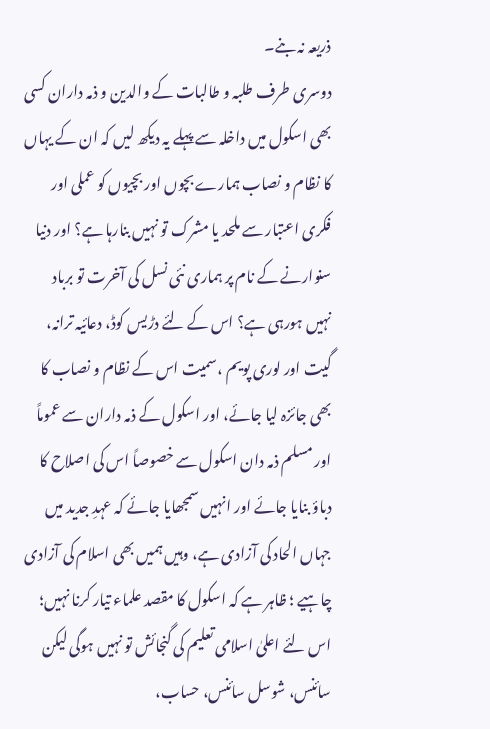ذریعہ نہ بنے۔
دوسری طرف طلبہ و طالبات کے والدین و ذمہ داران کسی بھی اسکول میں داخلہ سے پہلے یہ دیکھ لیں کہ ان کے یہاں کا نظام و نصاب ہمارے بچوں اور بچیوں کو عملی اور فکری اعتبار سے ملحد یا مشرک تو نہیں بنارہا ہے؟ اور دنیا سنوارنے کے نام پر ہماری نئی نسل کی آخرت تو برباد نہیں ہورہی ہے؟ اس کے لئے دڑیس کوڈ، دعائیہ ترانہ، گیت اور لوری پویم ،سمیت اس کے نظام و نصاب کا بھی جائزہ لیا جائے، اور اسکول کے ذمہ داران سے عموماً اور مسلم ذمہ دان اسکول سے خصوصاً اس کی اصلاح کا دباؤ بنایا جائے اور انہیں سمجھایا جائے کہ عہدِ جدید میں جہاں الحاد کی آزادی ہے، وہیں ہمیں بھی اسلام کی آزادی چاہیے ؛ ظاہر ہے کہ اسکول کا مقصد علماء تیار کرنا نہیں؛ اس لئے اعلیٰ اسلامی تعلیم کی گنجائش تو نہیں ہوگی لیکن سائنس، شوسل سائنس، حساب،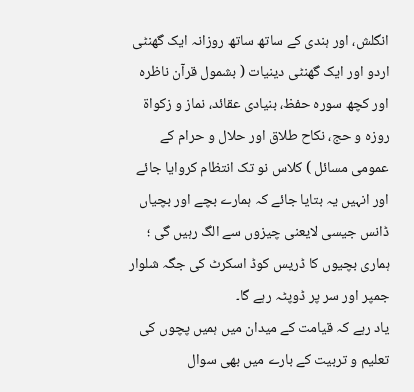انگلش، اور ہندی کے ساتھ ساتھ روزانہ ایک گھنٹی اردو اور ایک گھنٹی دینیات ( بشمول قرآن ناظرہ اور کچھ سورہ حفظ، بنیادی عقائد، نماز و زکواۃ روزہ و حج، نکاح طلاق اور حلال و حرام کے عمومی مسائل ) کلاس نو تک انتظام کروایا جائے اور انہیں یہ بتایا جائے کہ ہمارے بچے اور بچیاں ڈانس جیسی لایعنی چیزوں سے الگ رہیں گی ؛ ہماری بچیوں کا ڈریس کوڈ اسکرٹ کی جگہ شلوار جمپر اور سر پر ڈوپٹہ رہے گا۔
یاد رہے کہ قیامت کے میدان میں ہمیں پچوں کی تعلیم و تربیت کے بارے میں بھی سوال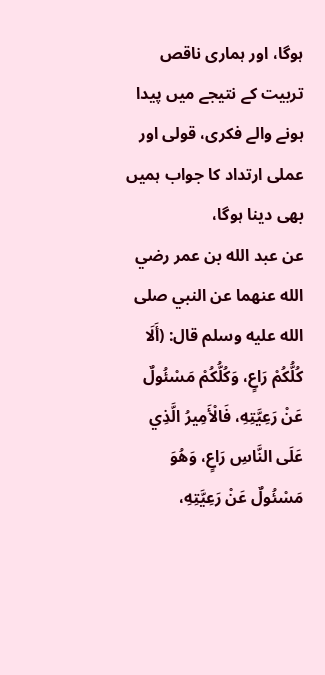ہوگا، اور ہماری ناقص تربیت کے نتیجے میں پیدا ہونے والے فکری، قولی اور عملی ارتداد کا جواب ہمیں بھی دینا ہوگا،
عن عبد الله بن عمر رضي الله عنهما عن النبي صلى الله عليه وسلم قال: (أَلَا كُلُّكُمْ رَاعٍ، وَكُلُّكُمْ مَسْئُولٌ عَنْ رَعِيَّتِهِ، فَالْأَمِيرُ الَّذِي عَلَى النَّاسِ رَاعٍ، وَهُوَ مَسْئُولٌ عَنْ رَعِيَّتِهِ،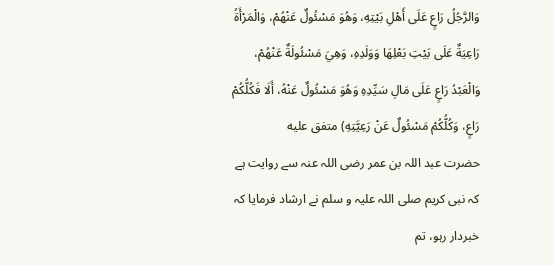وَالرَّجُلُ رَاعٍ عَلَى أَهْلِ بَيْتِهِ، وَهُوَ مَسْئُولٌ عَنْهُمْ، وَالْمَرْأَةُ رَاعِيَةٌ عَلَى بَيْتِ بَعْلِهَا وَوَلَدِهِ، وَهِيَ مَسْئُولَةٌ عَنْهُمْ، وَالْعَبْدُ رَاعٍ عَلَى مَالِ سَيِّدِهِ وَهُوَ مَسْئُولٌ عَنْهُ، أَلَا فَكُلُّكُمْ رَاعٍ، وَكُلُّكُمْ مَسْئُولٌ عَنْ رَعِيَّتِهِ) متفق عليه
حضرت عبد اللہ بن عمر رضی اللہ عنہ سے روایت ہے کہ نبی کریم صلی اللہ علیہ و سلم نے ارشاد فرمایا کہ خبردار رہو، تم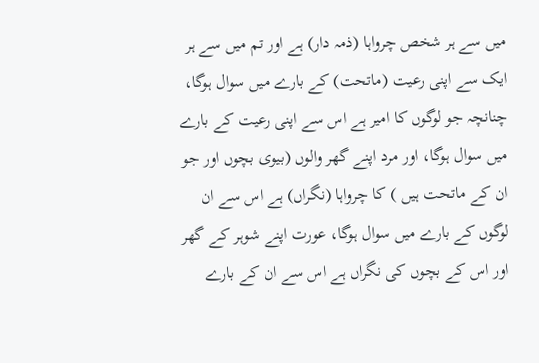میں سے ہر شخص چرواہا (ذمہ دار) ہے اور تم میں سے ہر ایک سے اپنی رعیت (ماتحت) کے بارے میں سوال ہوگا، چنانچہ جو لوگوں کا امیر ہے اس سے اپنی رعیت کے بارے میں سوال ہوگا، اور مرد اپنے گھر والوں (بیوی بچوں اور جو ان کے ماتحت ہیں ) کا چرواہا (نگراں) ہے اس سے ان لوگوں کے بارے میں سوال ہوگا، عورت اپنے شوہر کے گھر اور اس کے بچوں کی نگراں ہے اس سے ان کے بارے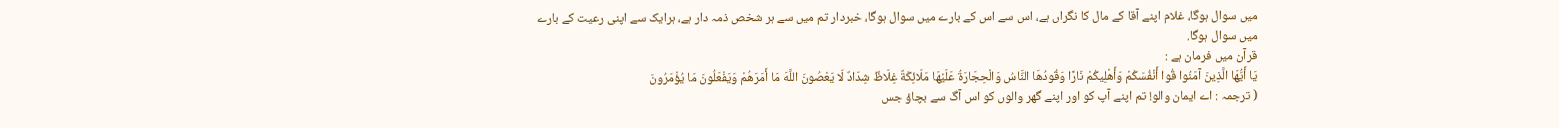میں سوال ہوگا، غلام اپنے آقا کے مال کا نگراں ہے، اس سے اس کے بارے میں سوال ہوگا، خبردار تم میں سے ہر شخص ذمہ دار ہے، ہرایک سے اپنی رعیت کے بارے میں سوال ہوگا.
قرآن میں فرمان ہے :
يَا أَيُّهَا الَّذِينَ آمَنُوا قُوا أَنْفُسَكُمْ وَأَهْلِيكُمْ نَارًا وَقُودُهَا النَّاسُ وَالْحِجَارَةُ عَلَيْهَا مَلَائِكَةٌ غِلَاظٌ شِدَادٌ لَا يَعْصُونَ اللَّهَ مَا أَمَرَهُمْ وَيَفْعَلُونَ مَا يُؤْمَرُونَ
( ترجمہ : اے ایمان والو! تم اپنے آپ کو اور اپنے گھر والوں کو اس آگ سے بچاؤ جس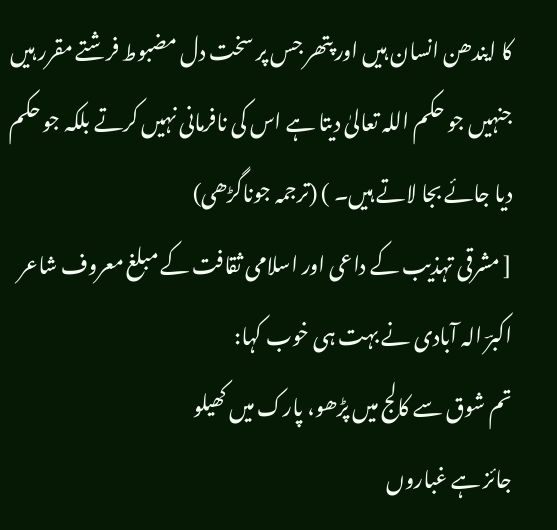کا ایندھن انسان ہیں اور پتھر جس پر سخت دل مضبوط فرشتے مقرر ہیں جنہیں جو حکم اللہ تعالیٰ دیتا ہے اس کی نافرمانی نہیں کرتے بلکہ جو حکم دیا جائے بجا لاتے ہیں۔ ) (ترجمہ جوناگڑھی)
[ مشرقی تہذیب کے داعی اور اسلامی ثقافت کے مبلغ معروف شاعر اکبرؔ الہ آبادی نے بہت ہی خوب کہا:
تم شوق سے کالج میں پڑھو، پارک میں کھیلو
جائز ہے غباروں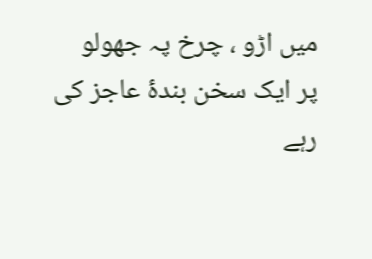میں اڑو ، چرخ پہ جھولو
پر ایک سخن بندۂ عاجز کی رہے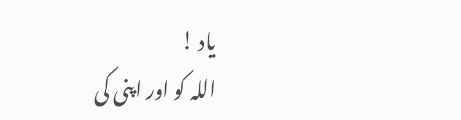یاد !
اللہ کو اور اپنی کی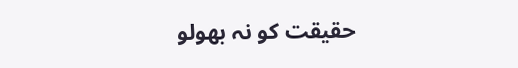حقیقت کو نہ بھولو